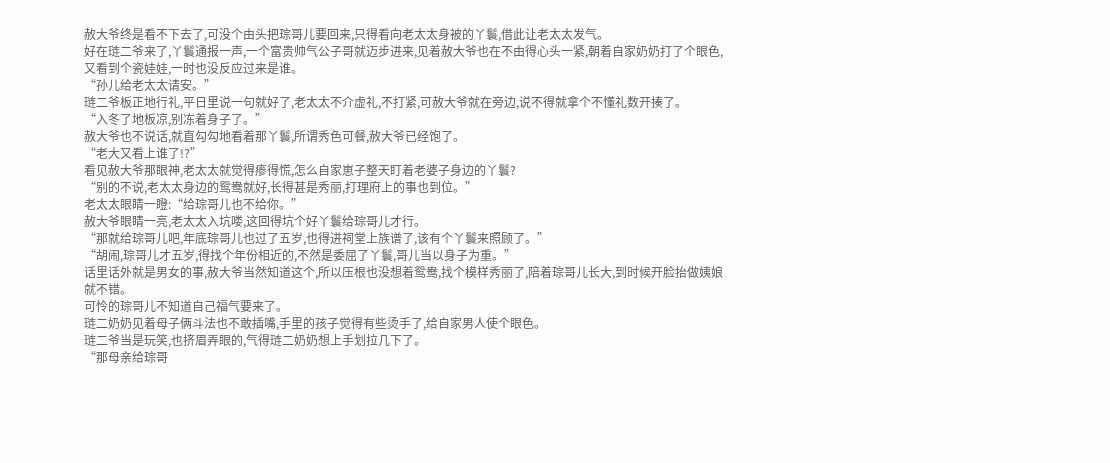赦大爷终是看不下去了,可没个由头把琮哥儿要回来,只得看向老太太身被的丫鬟,借此让老太太发气。
好在琏二爷来了,丫鬟通报一声,一个富贵帅气公子哥就迈步进来,见着赦大爷也在不由得心头一紧,朝着自家奶奶打了个眼色,又看到个瓷娃娃,一时也没反应过来是谁。
“孙儿给老太太请安。”
琏二爷板正地行礼,平日里说一句就好了,老太太不介虚礼,不打紧,可赦大爷就在旁边,说不得就拿个不懂礼数开揍了。
“入冬了地板凉,别冻着身子了。”
赦大爷也不说话,就直勾勾地看着那丫鬟,所谓秀色可餐,赦大爷已经饱了。
“老大又看上谁了!?”
看见赦大爷那眼神,老太太就觉得瘆得慌,怎么自家崽子整天盯着老婆子身边的丫鬟?
“别的不说,老太太身边的鸳鸯就好,长得甚是秀丽,打理府上的事也到位。”
老太太眼睛一瞪:“给琮哥儿也不给你。”
赦大爷眼睛一亮,老太太入坑喽,这回得坑个好丫鬟给琮哥儿才行。
“那就给琮哥儿吧,年底琮哥儿也过了五岁,也得进祠堂上族谱了,该有个丫鬟来照顾了。”
“胡闹,琮哥儿才五岁,得找个年份相近的,不然是委屈了丫鬟,哥儿当以身子为重。”
话里话外就是男女的事,赦大爷当然知道这个,所以压根也没想着鸳鸯,找个模样秀丽了,陪着琮哥儿长大,到时候开脸抬做姨娘就不错。
可怜的琮哥儿不知道自己福气要来了。
琏二奶奶见着母子俩斗法也不敢插嘴,手里的孩子觉得有些烫手了,给自家男人使个眼色。
琏二爷当是玩笑,也挤眉弄眼的,气得琏二奶奶想上手划拉几下了。
“那母亲给琮哥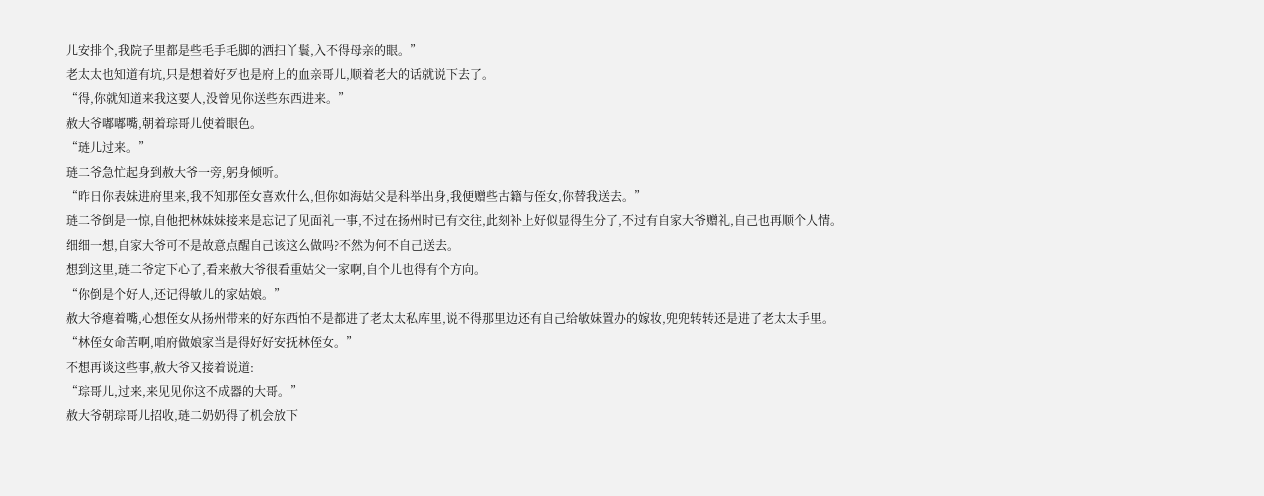儿安排个,我院子里都是些毛手毛脚的洒扫丫鬟,入不得母亲的眼。”
老太太也知道有坑,只是想着好歹也是府上的血亲哥儿,顺着老大的话就说下去了。
“得,你就知道来我这要人,没曾见你送些东西进来。”
赦大爷嘟嘟嘴,朝着琮哥儿使着眼色。
“琏儿过来。”
琏二爷急忙起身到赦大爷一旁,躬身倾听。
“昨日你表妹进府里来,我不知那侄女喜欢什么,但你如海姑父是科举出身,我便赠些古籍与侄女,你替我送去。”
琏二爷倒是一惊,自他把林妹妹接来是忘记了见面礼一事,不过在扬州时已有交往,此刻补上好似显得生分了,不过有自家大爷赠礼,自己也再顺个人情。
细细一想,自家大爷可不是故意点醒自己该这么做吗?不然为何不自己送去。
想到这里,琏二爷定下心了,看来赦大爷很看重姑父一家啊,自个儿也得有个方向。
“你倒是个好人,还记得敏儿的家姑娘。”
赦大爷瘪着嘴,心想侄女从扬州带来的好东西怕不是都进了老太太私库里,说不得那里边还有自己给敏妹置办的嫁妆,兜兜转转还是进了老太太手里。
“林侄女命苦啊,咱府做娘家当是得好好安抚林侄女。”
不想再谈这些事,赦大爷又接着说道:
“琮哥儿,过来,来见见你这不成器的大哥。”
赦大爷朝琮哥儿招收,琏二奶奶得了机会放下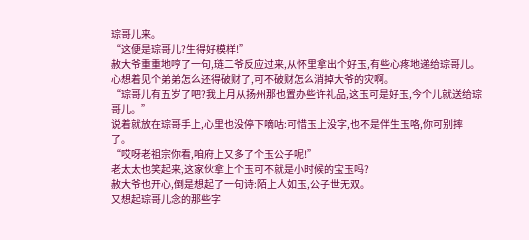琮哥儿来。
“这便是琮哥儿?生得好模样!”
赦大爷重重地哼了一句,琏二爷反应过来,从怀里拿出个好玉,有些心疼地递给琮哥儿。心想着见个弟弟怎么还得破财了,可不破财怎么消掉大爷的灾啊。
“琮哥儿有五岁了吧?我上月从扬州那也置办些许礼品,这玉可是好玉,今个儿就送给琮哥儿。”
说着就放在琮哥手上,心里也没停下嘀咕:可惜玉上没字,也不是伴生玉咯,你可别摔了。
“哎呀老祖宗你看,咱府上又多了个玉公子呢!”
老太太也笑起来,这家伙拿上个玉可不就是小时候的宝玉吗?
赦大爷也开心,倒是想起了一句诗:陌上人如玉,公子世无双。
又想起琮哥儿念的那些字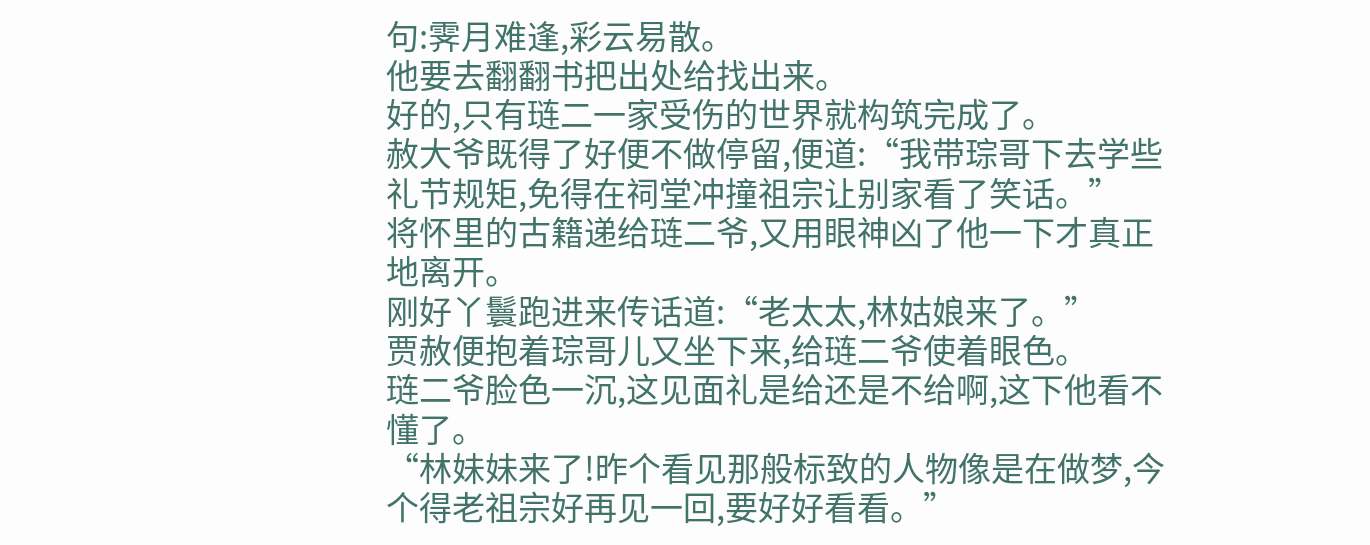句:霁月难逢,彩云易散。
他要去翻翻书把出处给找出来。
好的,只有琏二一家受伤的世界就构筑完成了。
赦大爷既得了好便不做停留,便道:“我带琮哥下去学些礼节规矩,免得在祠堂冲撞祖宗让别家看了笑话。”
将怀里的古籍递给琏二爷,又用眼神凶了他一下才真正地离开。
刚好丫鬟跑进来传话道:“老太太,林姑娘来了。”
贾赦便抱着琮哥儿又坐下来,给琏二爷使着眼色。
琏二爷脸色一沉,这见面礼是给还是不给啊,这下他看不懂了。
“林妹妹来了!昨个看见那般标致的人物像是在做梦,今个得老祖宗好再见一回,要好好看看。”